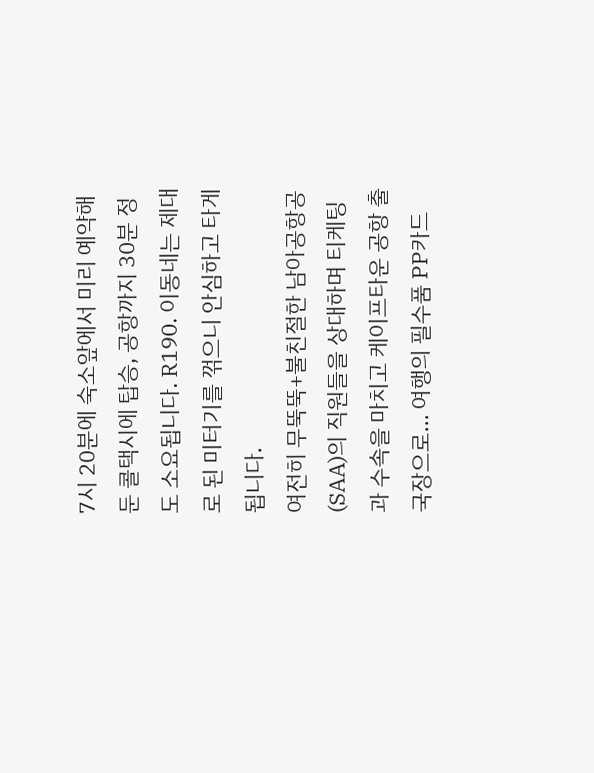7시 20분에 숙소앞에서 미리 예약해 둔 콜택시에 탑승, 공항까지 30분 정도 소요됩니다. R190. 이동네는 제대로 된 미터기를 꺾으니 안심하고 타게 됩니다.
여전히 무뚝뚝+불친절한 남아공항공(SAA)의 직원들을 상대하며 티케팅과 수속을 마치고 케이프타운 공항 출국장으로... 여행의 필수품 PP카드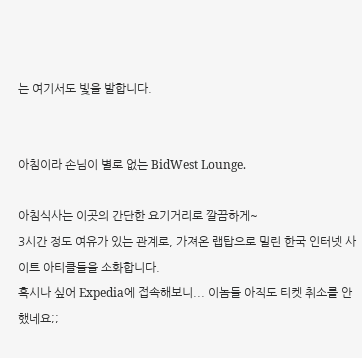는 여기서도 빛을 발합니다.


아침이라 손님이 별로 없는 BidWest Lounge.

아침식사는 이곳의 간단한 요기거리로 깔끔하게~
3시간 정도 여유가 있는 관계로, 가져온 랩탑으로 밀린 한국 인터넷 사이트 아티클들을 소화합니다.
혹시나 싶어 Expedia에 접속해보니... 이놈들 아직도 티켓 취소를 안했네요;;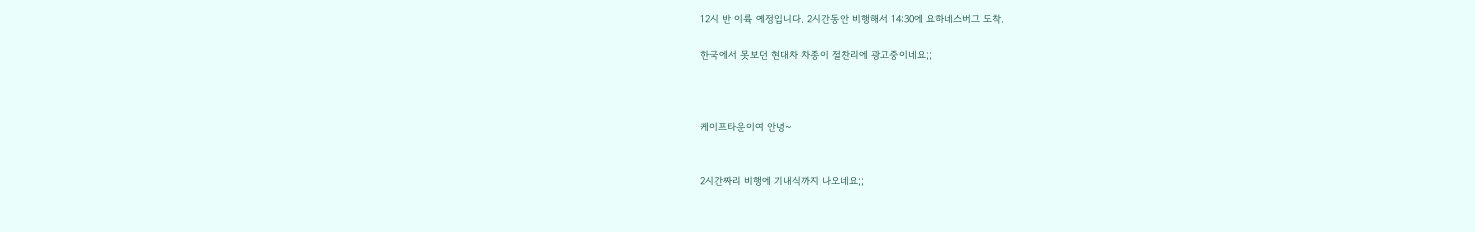12시 반 이륙 예정입니다. 2시간동안 비행해서 14:30에 요하네스버그 도착.

한국에서 못보던 현대차 차종이 절찬리에 광고중이네요;;



케이프타운이여 안녕~


2시간짜리 비행에 기내식까지 나오네요;;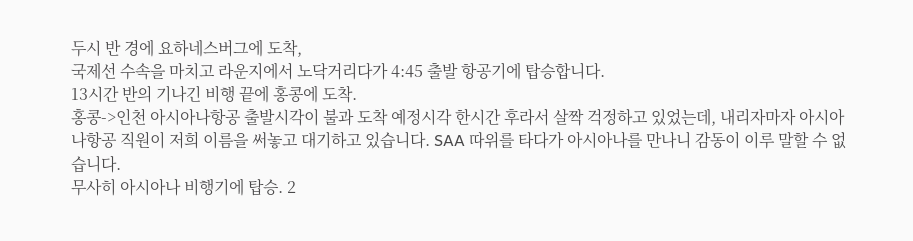두시 반 경에 요하네스버그에 도착,
국제선 수속을 마치고 라운지에서 노닥거리다가 4:45 출발 항공기에 탑승합니다.
13시간 반의 기나긴 비행 끝에 홍콩에 도착.
홍콩->인천 아시아나항공 출발시각이 불과 도착 예정시각 한시간 후라서 살짝 걱정하고 있었는데, 내리자마자 아시아나항공 직원이 저희 이름을 써놓고 대기하고 있습니다. SAA 따위를 타다가 아시아나를 만나니 감동이 이루 말할 수 없습니다.
무사히 아시아나 비행기에 탑승. 2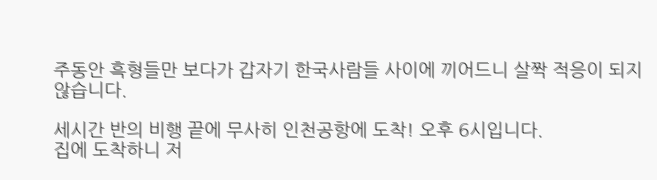주동안 흑형들만 보다가 갑자기 한국사람들 사이에 끼어드니 살짝 적응이 되지 않습니다.

세시간 반의 비행 끝에 무사히 인천공항에 도착! 오후 6시입니다.
집에 도착하니 저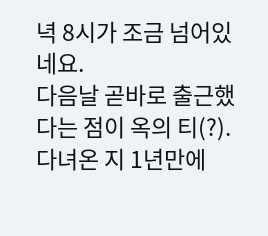녁 8시가 조금 넘어있네요.
다음날 곧바로 출근했다는 점이 옥의 티(?).
다녀온 지 1년만에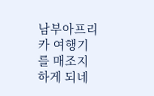남부아프리카 여행기를 매조지하게 되네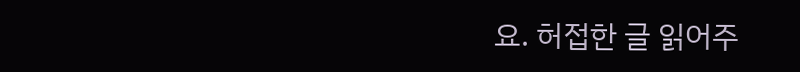요. 허접한 글 읽어주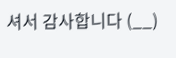셔서 감사합니다 (__)